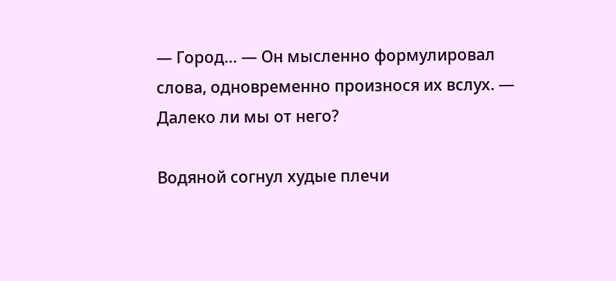— Город… — Он мысленно формулировал слова, одновременно произнося их вслух. — Далеко ли мы от него?

Водяной согнул худые плечи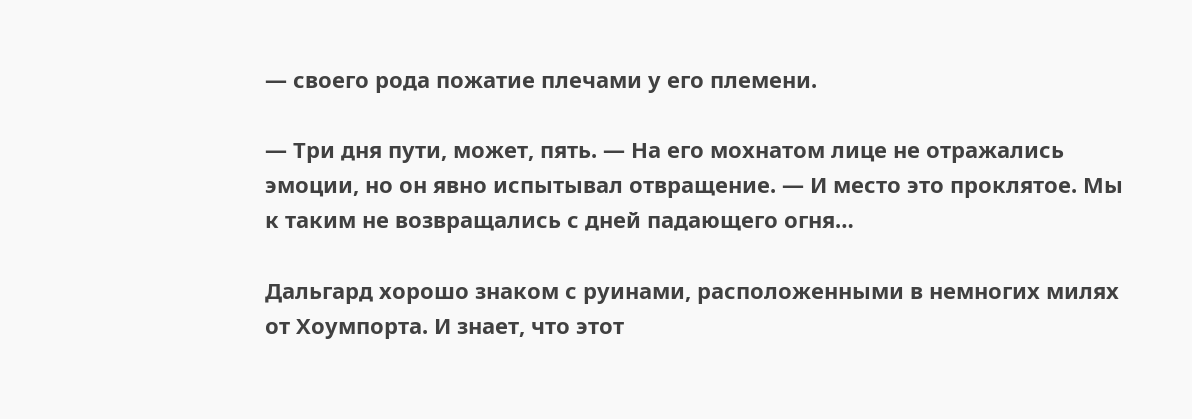— своего рода пожатие плечами у его племени.

— Три дня пути, может, пять. — На его мохнатом лице не отражались эмоции, но он явно испытывал отвращение. — И место это проклятое. Мы к таким не возвращались с дней падающего огня…

Дальгард хорошо знаком с руинами, расположенными в немногих милях от Хоумпорта. И знает, что этот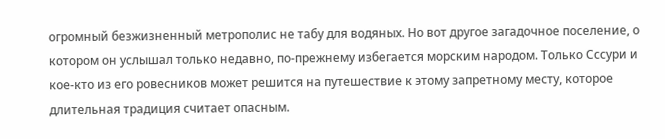огромный безжизненный метрополис не табу для водяных. Но вот другое загадочное поселение, о котором он услышал только недавно, по-прежнему избегается морским народом. Только Сссури и кое-кто из его ровесников может решится на путешествие к этому запретному месту, которое длительная традиция считает опасным.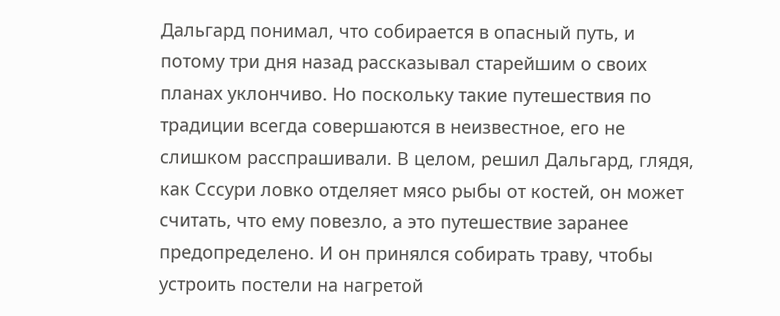Дальгард понимал, что собирается в опасный путь, и потому три дня назад рассказывал старейшим о своих планах уклончиво. Но поскольку такие путешествия по традиции всегда совершаются в неизвестное, его не слишком расспрашивали. В целом, решил Дальгард, глядя, как Сссури ловко отделяет мясо рыбы от костей, он может считать, что ему повезло, а это путешествие заранее предопределено. И он принялся собирать траву, чтобы устроить постели на нагретой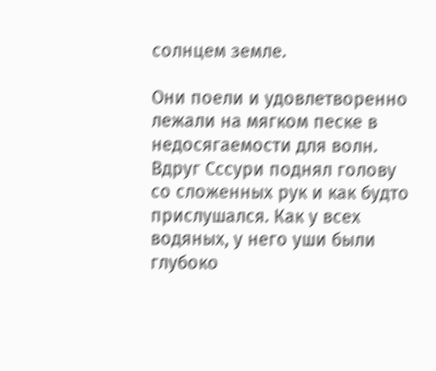солнцем земле.

Они поели и удовлетворенно лежали на мягком песке в недосягаемости для волн. Вдруг Сссури поднял голову со сложенных рук и как будто прислушался. Как у всех водяных, у него уши были глубоко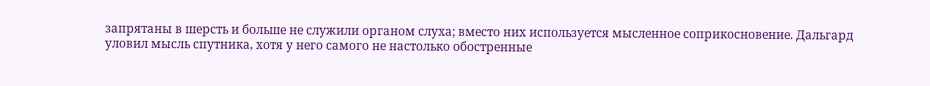запрятаны в шерсть и больше не служили органом слуха; вместо них используется мысленное соприкосновение. Дальгард уловил мысль спутника, хотя у него самого не настолько обостренные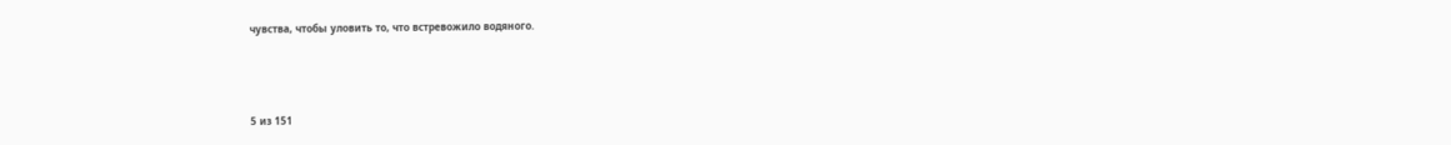чувства, чтобы уловить то, что встревожило водяного.



5 из 151